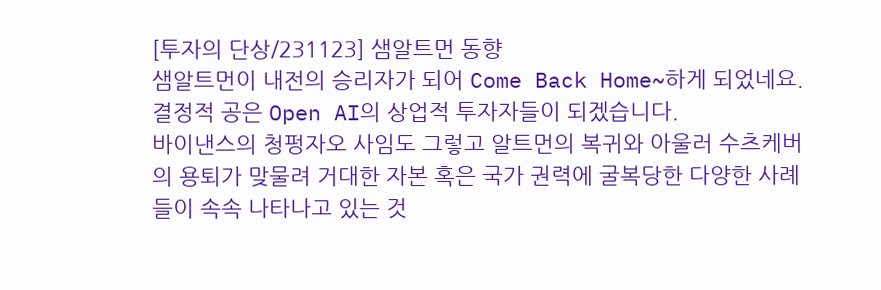[투자의 단상/231123] 샘알트먼 동향
샘알트먼이 내전의 승리자가 되어 Come Back Home~하게 되었네요.
결정적 공은 Open AI의 상업적 투자자들이 되겠습니다.
바이낸스의 청펑자오 사임도 그렇고 알트먼의 복귀와 아울러 수츠케버의 용퇴가 맞물려 거대한 자본 혹은 국가 권력에 굴복당한 다양한 사례들이 속속 나타나고 있는 것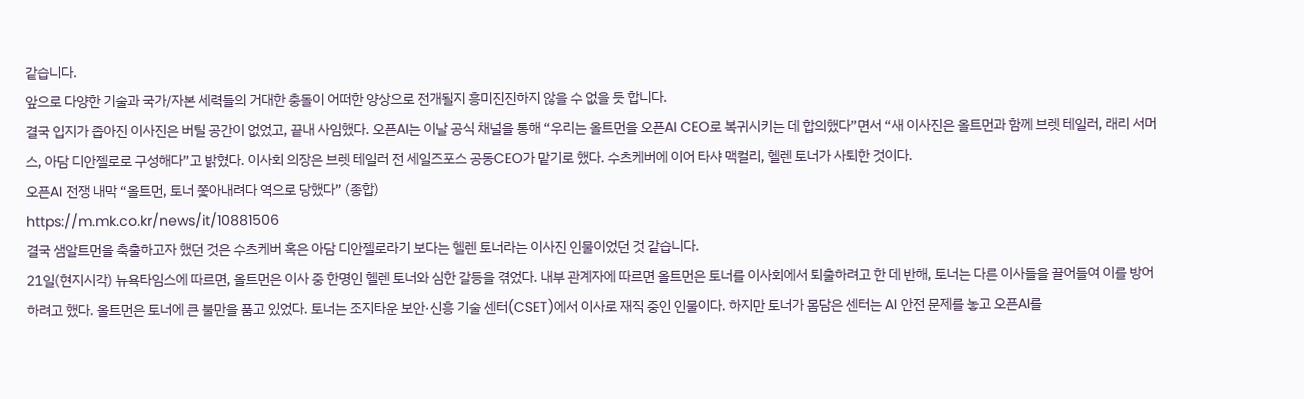같습니다.
앞으로 다양한 기술과 국가/자본 세력들의 거대한 충돌이 어떠한 양상으로 전개될지 흥미진진하지 않을 수 없을 듯 합니다.
결국 입지가 좁아진 이사진은 버틸 공간이 없었고, 끝내 사임했다. 오픈AI는 이날 공식 채널을 통해 “우리는 올트먼을 오픈AI CEO로 복귀시키는 데 합의했다”면서 “새 이사진은 올트먼과 함께 브렛 테일러, 래리 서머스, 아담 디안젤로로 구성해다”고 밝혔다. 이사회 의장은 브렛 테일러 전 세일즈포스 공동CEO가 맡기로 했다. 수츠케버에 이어 타샤 맥컬리, 헬렌 토너가 사퇴한 것이다.
오픈AI 전쟁 내막 “올트먼, 토너 쫓아내려다 역으로 당했다” (종합)
https://m.mk.co.kr/news/it/10881506
결국 샘알트먼을 축출하고자 했던 것은 수츠케버 혹은 아담 디안젤로라기 보다는 헬렌 토너라는 이사진 인물이었던 것 같습니다.
21일(현지시각) 뉴욕타임스에 따르면, 올트먼은 이사 중 한명인 헬렌 토너와 심한 갈등을 겪었다. 내부 관계자에 따르면 올트먼은 토너를 이사회에서 퇴출하려고 한 데 반해, 토너는 다른 이사들을 끌어들여 이를 방어하려고 했다. 올트먼은 토너에 큰 불만을 품고 있었다. 토너는 조지타운 보안·신흥 기술 센터(CSET)에서 이사로 재직 중인 인물이다. 하지만 토너가 몸담은 센터는 AI 안전 문제를 놓고 오픈AI를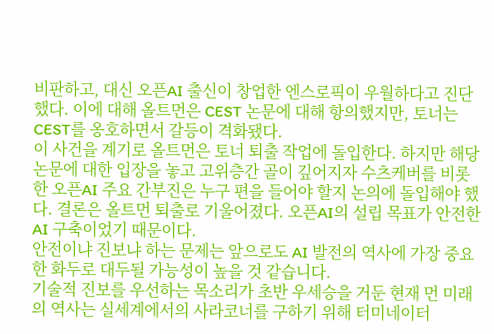비판하고, 대신 오픈AI 출신이 창업한 엔스로픽이 우월하다고 진단했다. 이에 대해 올트먼은 CEST 논문에 대해 항의했지만, 토너는 CEST를 옹호하면서 갈등이 격화됐다.
이 사건을 계기로 올트먼은 토너 퇴출 작업에 돌입한다. 하지만 해당 논문에 대한 입장을 놓고 고위층간 골이 깊어지자 수츠케버를 비롯한 오픈AI 주요 간부진은 누구 편을 들어야 할지 논의에 돌입해야 했다. 결론은 올트먼 퇴출로 기울어졌다. 오픈AI의 설립 목표가 안전한 AI 구축이었기 때문이다.
안전이냐 진보냐 하는 문제는 앞으로도 AI 발전의 역사에 가장 중요한 화두로 대두될 가능성이 높을 것 같습니다.
기술적 진보를 우선하는 목소리가 초반 우세승을 거둔 현재 먼 미래의 역사는 실세계에서의 사라코너를 구하기 위해 터미네이터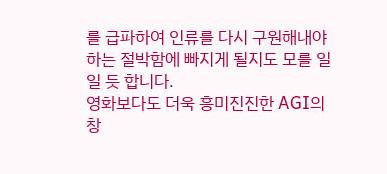를 급파하여 인류를 다시 구원해내야 하는 절박함에 빠지게 될지도 모를 일일 듯 합니다.
영화보다도 더욱 흥미진진한 AGI의 창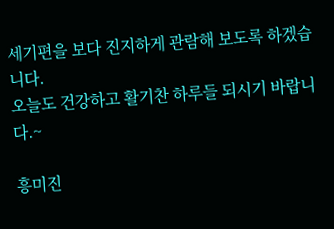세기편을 보다 진지하게 관람해 보도록 하겠습니다.
오늘도 건강하고 활기찬 하루들 되시기 바랍니다.~

흥미진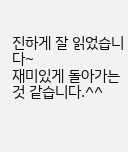진하게 잘 읽었습니다~
재미있게 돌아가는것 같습니다.^^